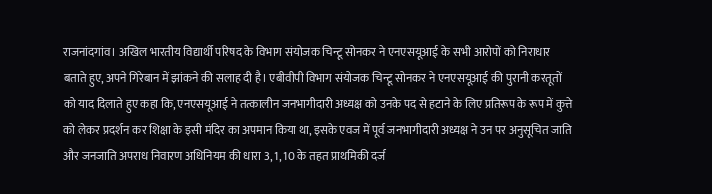राजनांदगांव। अखिल भारतीय विद्यार्थी परिषद के विभाग संयोजक चिन्टू सोनकर ने एनएसयूआई के सभी आरोपों को निराधार बताते हुए, अपने गिरेबान में झांकने की सलाह दी है। एबीवीपी विभाग संयोजक चिन्टू सोनकर ने एनएसयूआई की पुरानी करतूतों को याद दिलाते हुए कहा कि, एनएसयूआई ने तत्कालीन जनभागीदारी अध्यक्ष को उनके पद से हटाने के लिए प्रतिरूप के रूप में कुत्ते को लेकर प्रदर्शन कर शिक्षा के इसी मंदिर का अपमान किया था, इसके एवज में पूर्व जनभागीदारी अध्यक्ष ने उन पर अनुसूचित जाति और जनजाति अपराध निवारण अधिनियम की धारा 3, 1, 10 के तहत प्राथमिकी दर्ज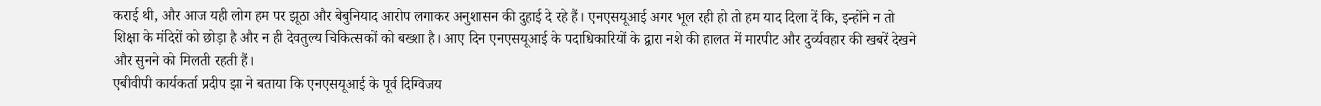कराई थी, और आज यही लोग हम पर झूठा और बेबुनियाद आरोप लगाकर अनुशासन की दुहाई दे रहे हैं। एनएसयूआई अगर भूल रही हो तो हम याद दिला दें कि, इन्होंने न तो शिक्षा के मंदिरों को छोड़ा है और न ही देवतुल्य चिकित्सकों को बख्शा है। आए दिन एनएसयूआई के पदाधिकारियों के द्वारा नशे की हालत में मारपीट और दुर्व्यवहार की खबरें देखने और सुनने को मिलती रहती हैं।
एबीवीपी कार्यकर्ता प्रदीप झा ने बताया कि एनएसयूआई के पूर्व दिग्विजय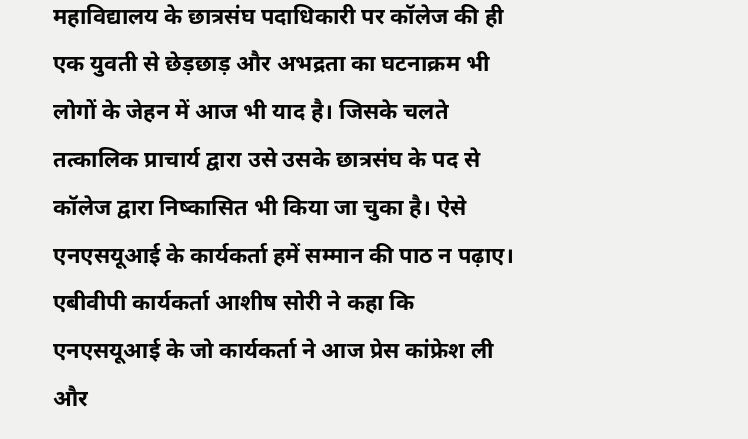महाविद्यालय के छात्रसंघ पदाधिकारी पर कॉलेज की ही एक युवती से छेड़छाड़ और अभद्रता का घटनाक्रम भी लोगों के जेहन में आज भी याद है। जिसके चलते तत्कालिक प्राचार्य द्वारा उसे उसके छात्रसंघ के पद से कॉलेज द्वारा निष्कासित भी किया जा चुका है। ऐसे एनएसयूआई के कार्यकर्ता हमें सम्मान की पाठ न पढ़ाए।
एबीवीपी कार्यकर्ता आशीष सोरी ने कहा कि एनएसयूआई के जो कार्यकर्ता ने आज प्रेस कांफ्रेश ली और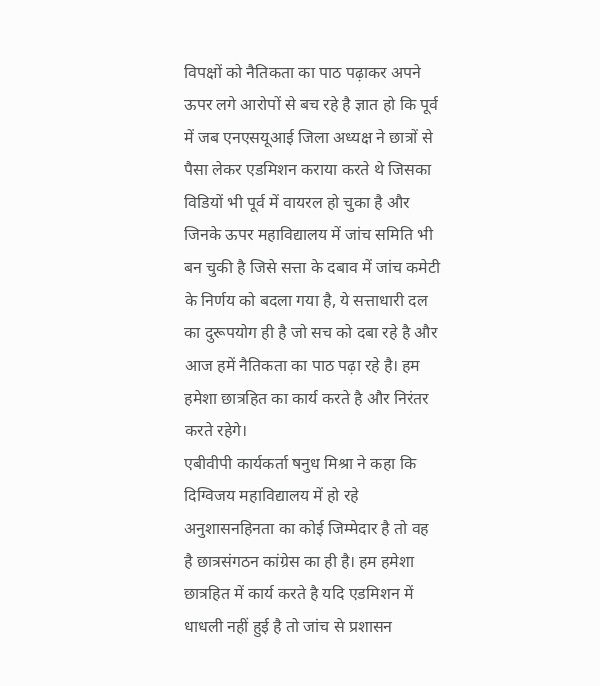विपक्षों को नैतिकता का पाठ पढ़ाकर अपने ऊपर लगे आरोपों से बच रहे है ज्ञात हो कि पूर्व में जब एनएसयूआई जिला अध्यक्ष ने छात्रों से पैसा लेकर एडमिशन कराया करते थे जिसका विडियों भी पूर्व में वायरल हो चुका है और जिनके ऊपर महाविद्यालय में जांच समिति भी बन चुकी है जिसे सत्ता के दबाव में जांच कमेटी के निर्णय को बदला गया है, ये सत्ताधारी दल का दुरूपयोग ही है जो सच को दबा रहे है और आज हमें नैतिकता का पाठ पढ़ा रहे है। हम हमेशा छात्रहित का कार्य करते है और निरंतर करते रहेगे।
एबीवीपी कार्यकर्ता षनुध मिश्रा ने कहा कि दिग्विजय महाविद्यालय में हो रहे अनुशासनहिनता का कोई जिम्मेदार है तो वह है छात्रसंगठन कांग्रेस का ही है। हम हमेशा छात्रहित में कार्य करते है यदि एडमिशन में धाधली नहीं हुई है तो जांच से प्रशासन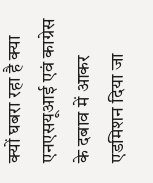क्यों घबरा रहा है क्या एनएसयूआई एवं काग्रेस के दबाव में आकर एडमिशन दिया जा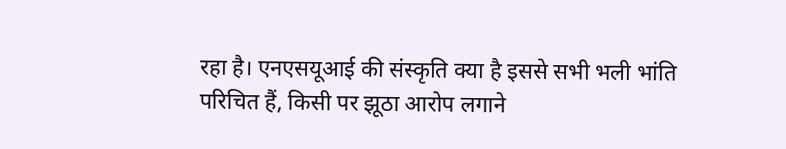रहा है। एनएसयूआई की संस्कृति क्या है इससे सभी भली भांति परिचित हैं, किसी पर झूठा आरोप लगाने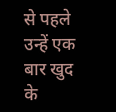से पहले उन्हें एक बार खुद के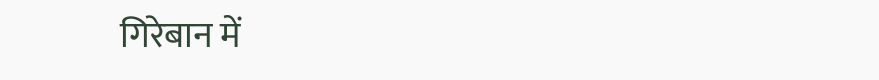गिरेबान में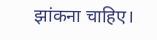झांकना चाहिए।